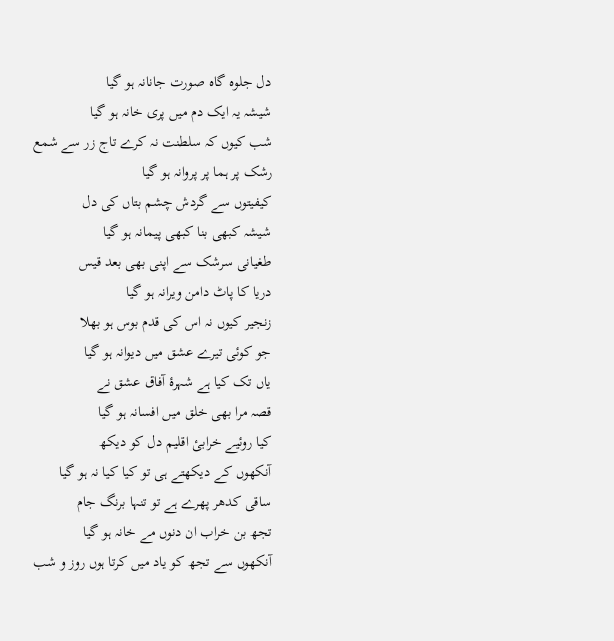دل جلوہ گاہ صورت جانانہ ہو گیا
شیشہ یہ ایک دم میں پری خانہ ہو گیا
شب کیوں کہ سلطنت نہ کرے تاج زر سے شمع
رشک پر ہما پر پروانہ ہو گیا
کیفیتوں سے گردش چشم بتاں کی دل
شیشہ کبھی بنا کبھی پیمانہ ہو گیا
طغیانی سرشک سے اپنی بھی بعد قیس
دریا کا پاٹ دامن ویرانہ ہو گیا
زنجیر کیوں نہ اس کی قدم بوس ہو بھلا
جو کوئی تیرے عشق میں دیوانہ ہو گیا
یاں تک کیا ہے شہرۂ آفاق عشق نے
قصہ مرا بھی خلق میں افسانہ ہو گیا
کیا روئیے خرابیٔ اقلیم دل کو دیکھ
آنکھوں کے دیکھتے ہی تو کیا کیا نہ ہو گیا
ساقی کدھر پھرے ہے تو تنہا برنگ جام
تجھ بن خراب ان دنوں مے خانہ ہو گیا
آنکھوں سے تجھ کو یاد میں کرتا ہوں روز و شب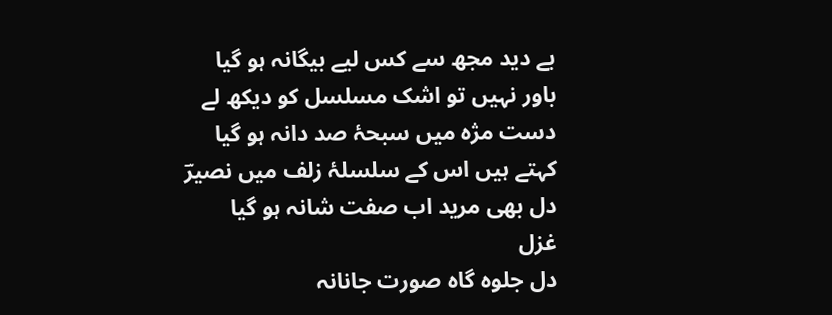بے دید مجھ سے کس لیے بیگانہ ہو گیا
باور نہیں تو اشک مسلسل کو دیکھ لے
دست مژہ میں سبحۂ صد دانہ ہو گیا
کہتے ہیں اس کے سلسلۂ زلف میں نصیرؔ
دل بھی مرید اب صفت شانہ ہو گیا
غزل
دل جلوہ گاہ صورت جانانہ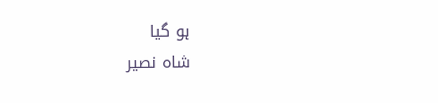ہو گیا
شاہ نصیر